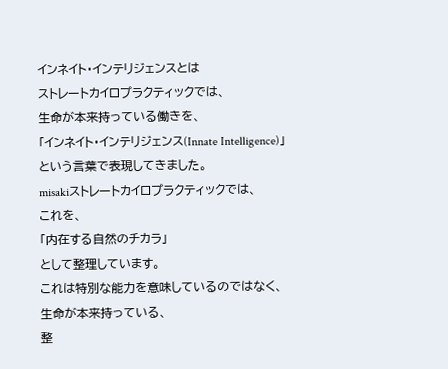インネイト・インテリジェンスとは
ストレートカイロプラクティックでは、
生命が本来持っている働きを、
「インネイト・インテリジェンス(Innate Intelligence)」
という言葉で表現してきました。
misakiストレートカイロプラクティックでは、
これを、
「内在する自然のチカラ」
として整理しています。
これは特別な能力を意味しているのではなく、
生命が本来持っている、
整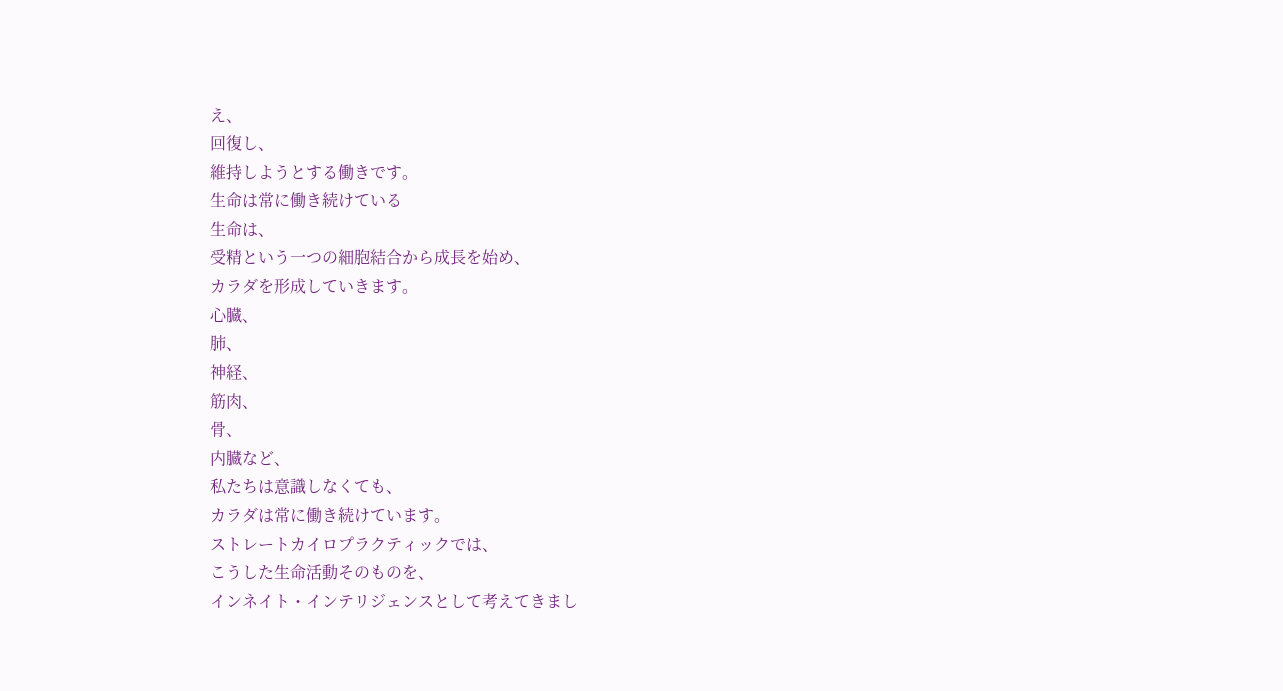え、
回復し、
維持しようとする働きです。
生命は常に働き続けている
生命は、
受精という一つの細胞結合から成長を始め、
カラダを形成していきます。
心臓、
肺、
神経、
筋肉、
骨、
内臓など、
私たちは意識しなくても、
カラダは常に働き続けています。
ストレートカイロプラクティックでは、
こうした生命活動そのものを、
インネイト・インテリジェンスとして考えてきまし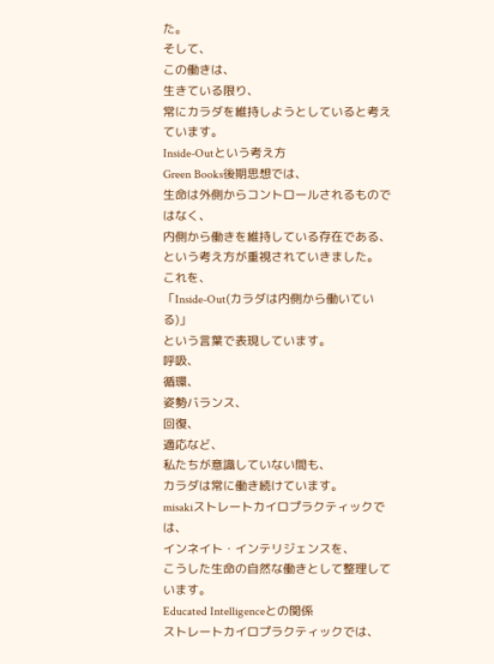た。
そして、
この働きは、
生きている限り、
常にカラダを維持しようとしていると考えています。
Inside-Outという考え方
Green Books後期思想では、
生命は外側からコントロールされるものではなく、
内側から働きを維持している存在である、
という考え方が重視されていきました。
これを、
「Inside-Out(カラダは内側から働いている)」
という言葉で表現しています。
呼吸、
循環、
姿勢バランス、
回復、
適応など、
私たちが意識していない間も、
カラダは常に働き続けています。
misakiストレートカイロプラクティックでは、
インネイト・インテリジェンスを、
こうした生命の自然な働きとして整理しています。
Educated Intelligenceとの関係
ストレートカイロプラクティックでは、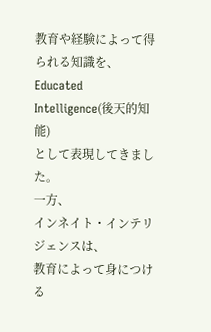教育や経験によって得られる知識を、
Educated Intelligence(後天的知能)
として表現してきました。
一方、
インネイト・インテリジェンスは、
教育によって身につける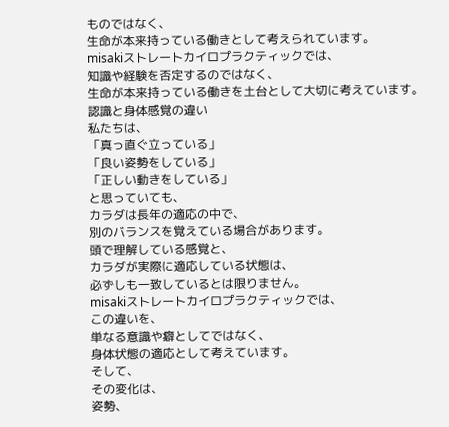ものではなく、
生命が本来持っている働きとして考えられています。
misakiストレートカイロプラクティックでは、
知識や経験を否定するのではなく、
生命が本来持っている働きを土台として大切に考えています。
認識と身体感覚の違い
私たちは、
「真っ直ぐ立っている」
「良い姿勢をしている」
「正しい動きをしている」
と思っていても、
カラダは長年の適応の中で、
別のバランスを覚えている場合があります。
頭で理解している感覚と、
カラダが実際に適応している状態は、
必ずしも一致しているとは限りません。
misakiストレートカイロプラクティックでは、
この違いを、
単なる意識や癖としてではなく、
身体状態の適応として考えています。
そして、
その変化は、
姿勢、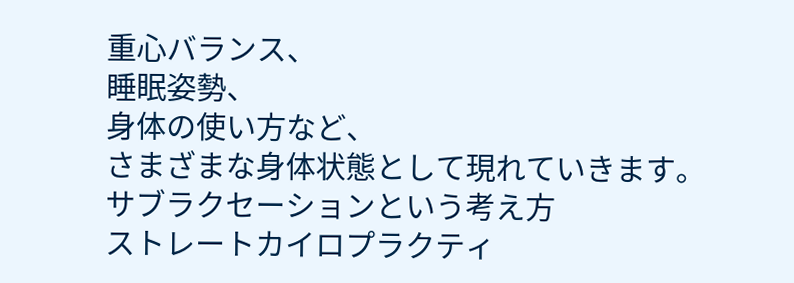重心バランス、
睡眠姿勢、
身体の使い方など、
さまざまな身体状態として現れていきます。
サブラクセーションという考え方
ストレートカイロプラクティ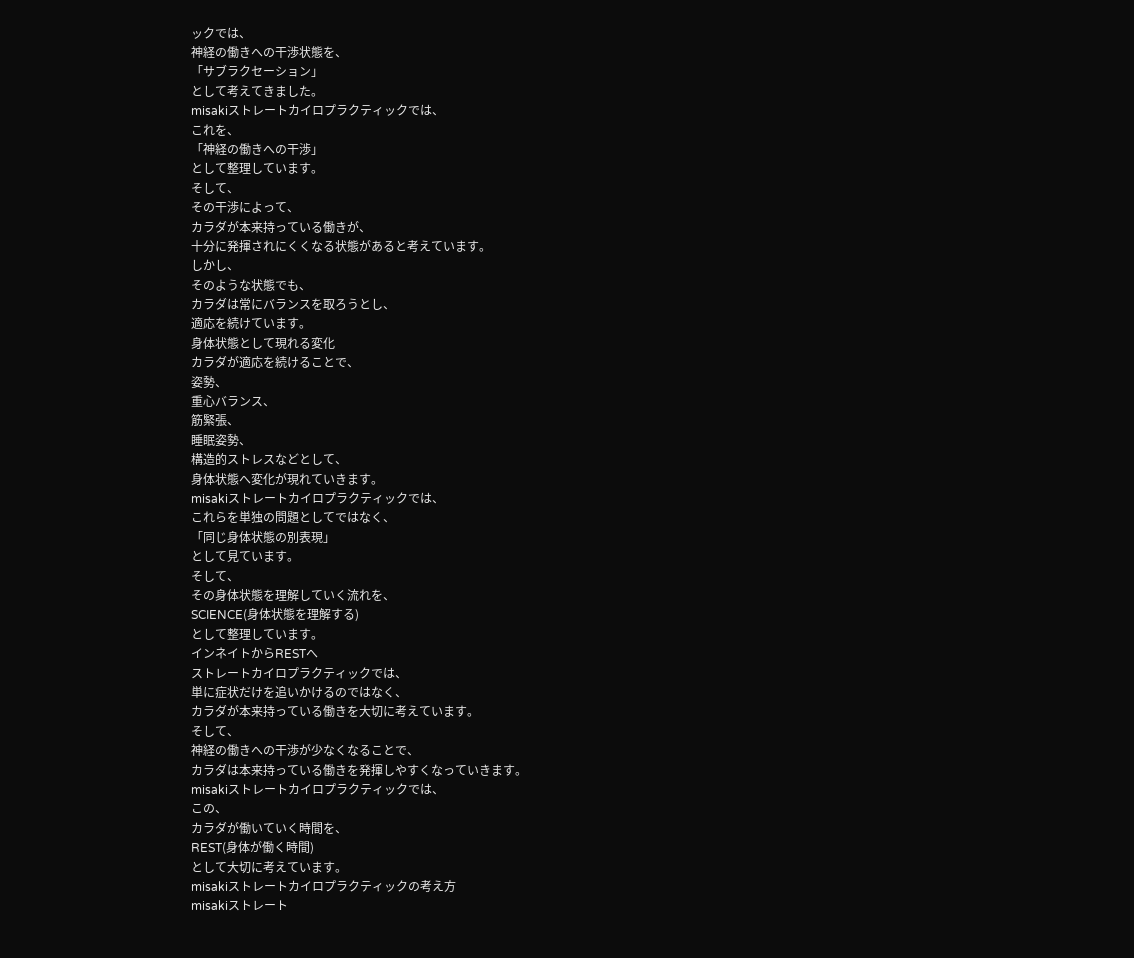ックでは、
神経の働きへの干渉状態を、
「サブラクセーション」
として考えてきました。
misakiストレートカイロプラクティックでは、
これを、
「神経の働きへの干渉」
として整理しています。
そして、
その干渉によって、
カラダが本来持っている働きが、
十分に発揮されにくくなる状態があると考えています。
しかし、
そのような状態でも、
カラダは常にバランスを取ろうとし、
適応を続けています。
身体状態として現れる変化
カラダが適応を続けることで、
姿勢、
重心バランス、
筋緊張、
睡眠姿勢、
構造的ストレスなどとして、
身体状態へ変化が現れていきます。
misakiストレートカイロプラクティックでは、
これらを単独の問題としてではなく、
「同じ身体状態の別表現」
として見ています。
そして、
その身体状態を理解していく流れを、
SCIENCE(身体状態を理解する)
として整理しています。
インネイトからRESTへ
ストレートカイロプラクティックでは、
単に症状だけを追いかけるのではなく、
カラダが本来持っている働きを大切に考えています。
そして、
神経の働きへの干渉が少なくなることで、
カラダは本来持っている働きを発揮しやすくなっていきます。
misakiストレートカイロプラクティックでは、
この、
カラダが働いていく時間を、
REST(身体が働く時間)
として大切に考えています。
misakiストレートカイロプラクティックの考え方
misakiストレート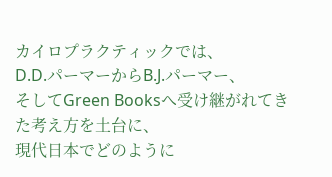カイロプラクティックでは、
D.D.パーマーからB.J.パーマー、
そしてGreen Booksへ受け継がれてきた考え方を土台に、
現代日本でどのように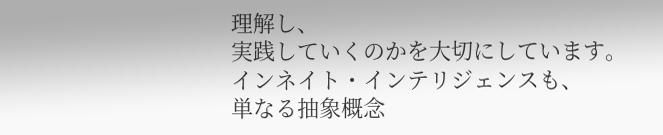理解し、
実践していくのかを大切にしています。
インネイト・インテリジェンスも、
単なる抽象概念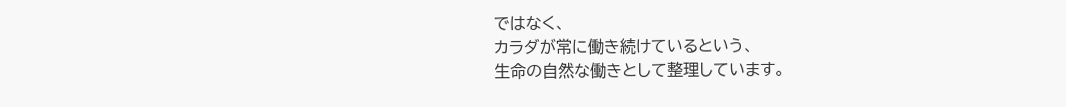ではなく、
カラダが常に働き続けているという、
生命の自然な働きとして整理しています。